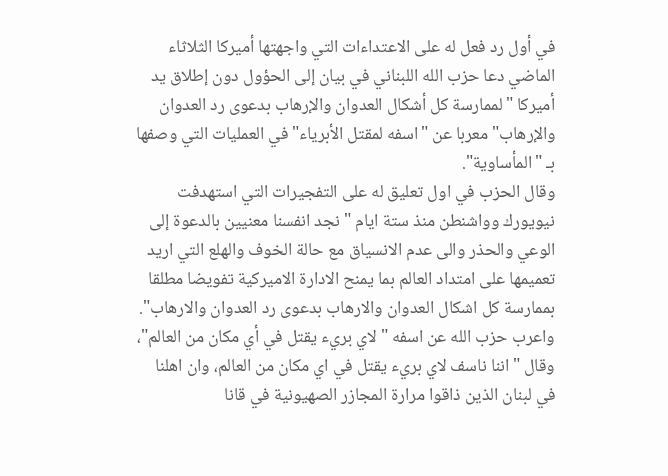في أول رد فعل له على الاعتداءات التي واجهتها أميركا الثلاثاء الماضي دعا حزب الله اللبناني في بيان إلى الحؤول دون إطلاق يد أميركا "لممارسة كل أشكال العدوان والإرهاب بدعوى رد العدوان والإرهاب" معربا عن "اسفه لمقتل الأبرياء" في العمليات التي وصفها بـ "المأساوية".
وقال الحزب في اول تعليق له على التفجيرات التي استهدفت نيويورك وواشنطن منذ ستة ايام "نجد انفسنا معنيين بالدعوة إلى الوعي والحذر والى عدم الانسياق مع حالة الخوف والهلع التي اريد تعميمها على امتداد العالم بما يمنح الادارة الاميركية تفويضا مطلقا بممارسة كل اشكال العدوان والارهاب بدعوى رد العدوان والارهاب".
واعرب حزب الله عن اسفه "لاي بريء يقتل في أي مكان من العالم"، وقال "اننا ناسف لاي بريء يقتل في اي مكان من العالم، وان اهلنا في لبنان الذين ذاقوا مرارة المجازر الصهيونية في قانا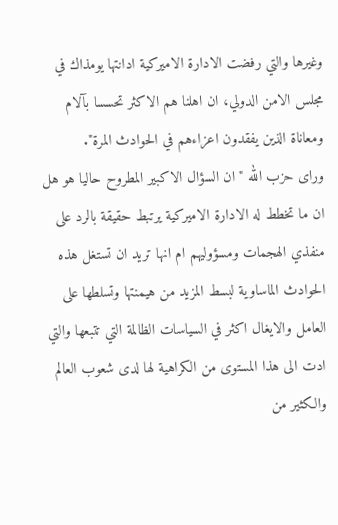وغيرها والتي رفضت الادارة الاميركية ادانتها يومذاك في مجلس الامن الدولي، ان اهلنا هم الاكثر تحسسا بآلام ومعاناة الذين يفقدون اعزاءهم في الحوادث المرة".
وراى حزب الله "ان السؤال الاكبير المطروح حاليا هو هل ان ما تخطط له الادارة الاميركية يرتبط حقيقة بالرد على منفذي الهجمات ومسؤوليهم ام انها تريد ان تستغل هذه الحوادث الماساوية لبسط المزيد من هيمنتها وتسلطها على العامل والايغال اكثر في السياسات الظالمة التي تتبعها والتي ادت الى هذا المستوى من الكراهية لها لدى شعوب العالم والكثير من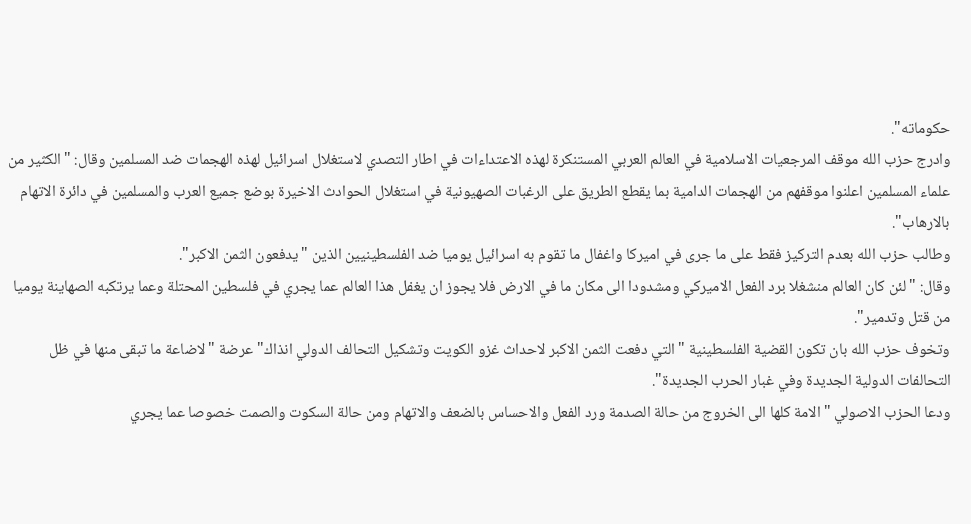حكوماته".
وادرج حزب الله موقف المرجعيات الاسلامية في العالم العربي المستنكرة لهذه الاعتداءات في اطار التصدي لاستغلال اسرائيل لهذه الهجمات ضد المسلمين وقال: "الكثير من علماء المسلمين اعلنوا موقفهم من الهجمات الدامية بما يقطع الطريق على الرغبات الصهيونية في استغلال الحوادث الاخيرة بوضع جميع العرب والمسلمين في دائرة الاتهام بالارهاب".
وطالب حزب الله بعدم التركيز فقط على ما جرى في اميركا واغفال ما تقوم به اسرائيل يوميا ضد الفلسطينيين الذين "يدفعون الثمن الاكبر".
وقال: "لئن كان العالم منشغلا برد الفعل الاميركي ومشدودا الى مكان ما في الارض فلا يجوز ان يغفل هذا العالم عما يجري في فلسطين المحتلة وعما يرتكبه الصهاينة يوميا من قتل وتدمير".
وتخوف حزب الله بان تكون القضية الفلسطينية "التي دفعت الثمن الاكبر لاحداث غزو الكويت وتشكيل التحالف الدولي انذاك" عرضة "لاضاعة ما تبقى منها في ظل التحالفات الدولية الجديدة وفي غبار الحرب الجديدة".
ودعا الحزب الاصولي "الامة كلها الى الخروج من حالة الصدمة ورد الفعل والاحساس بالضعف والاتهام ومن حالة السكوت والصمت خصوصا عما يجري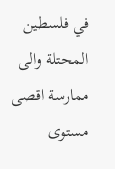في فلسطين المحتلة والى ممارسة اقصى مستوى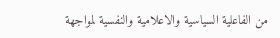من الفاعلية السياسية والاعلامية والنفسية لمواجهة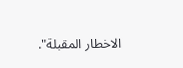الاخطار المقبلة".